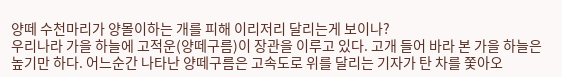양떼 수천마리가 양몰이하는 개를 피해 이리저리 달리는게 보이나?
우리나라 가을 하늘에 고적운(양떼구름)이 장관을 이루고 있다. 고개 들어 바라 본 가을 하늘은 높기만 하다. 어느순간 나타난 양떼구름은 고속도로 위를 달리는 기자가 탄 차를 쫓아오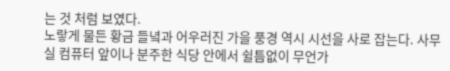는 것 처럼 보였다.
노랗게 물든 황금 들녘과 어우러진 가을 풍경 역시 시선을 사로 잡는다. 사무실 컴퓨터 앞이나 분주한 식당 안에서 쉴틈없이 무언가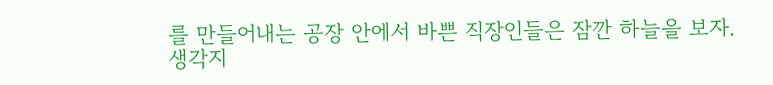를 만들어내는 공장 안에서 바쁜 직장인들은 잠깐 하늘을 보자. 생각지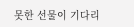못한 선물이 기다리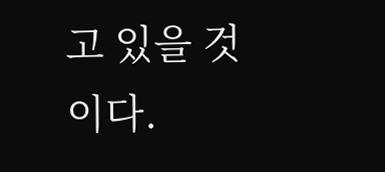고 있을 것이다.